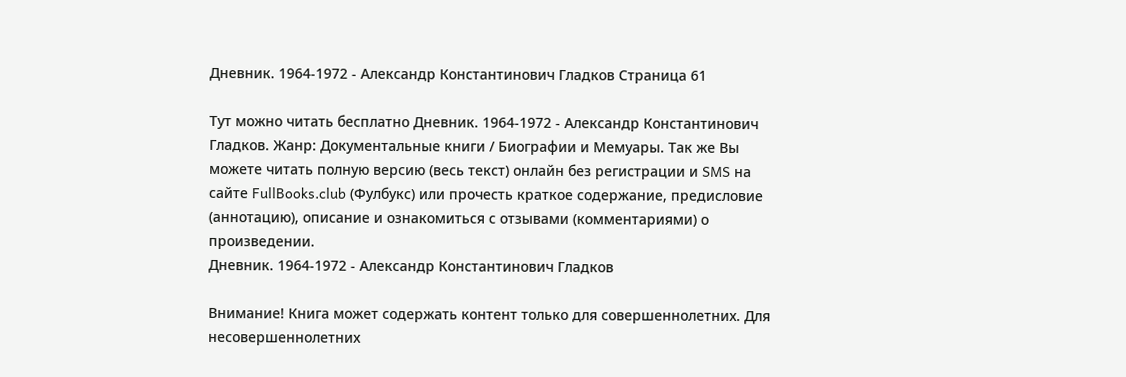Дневник. 1964-1972 - Александр Константинович Гладков Страница 61

Тут можно читать бесплатно Дневник. 1964-1972 - Александр Константинович Гладков. Жанр: Документальные книги / Биографии и Мемуары. Так же Вы можете читать полную версию (весь текст) онлайн без регистрации и SMS на сайте FullBooks.club (Фулбукс) или прочесть краткое содержание, предисловие (аннотацию), описание и ознакомиться с отзывами (комментариями) о произведении.
Дневник. 1964-1972 - Александр Константинович Гладков

Внимание! Книга может содержать контент только для совершеннолетних. Для несовершеннолетних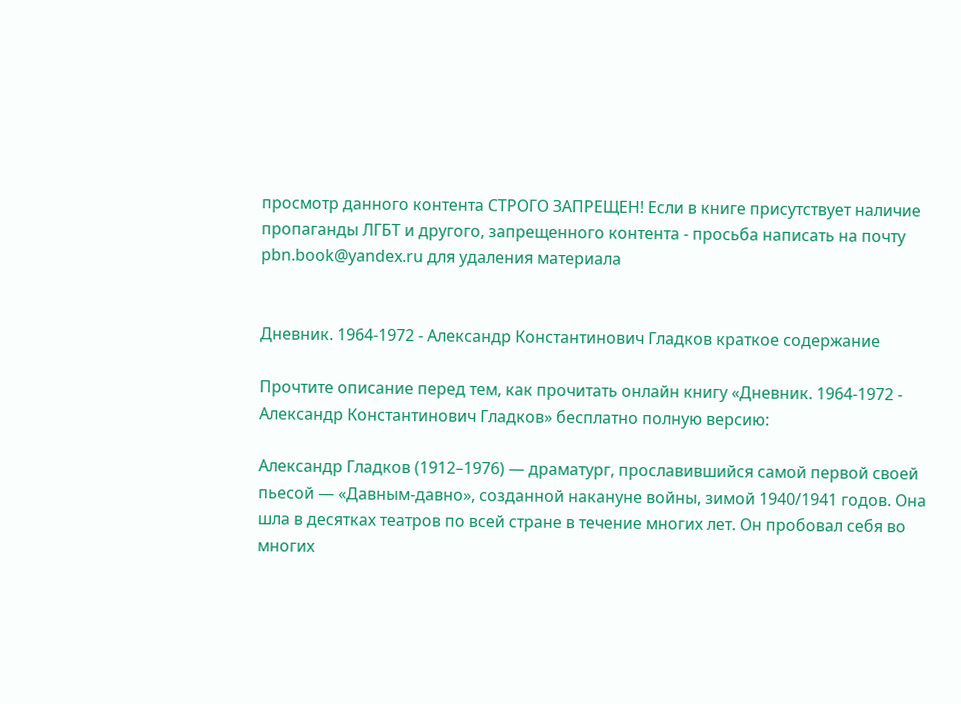просмотр данного контента СТРОГО ЗАПРЕЩЕН! Если в книге присутствует наличие пропаганды ЛГБТ и другого, запрещенного контента - просьба написать на почту pbn.book@yandex.ru для удаления материала


Дневник. 1964-1972 - Александр Константинович Гладков краткое содержание

Прочтите описание перед тем, как прочитать онлайн книгу «Дневник. 1964-1972 - Александр Константинович Гладков» бесплатно полную версию:

Александр Гладков (1912–1976) — драматург, прославившийся самой первой своей пьесой — «Давным-давно», созданной накануне войны, зимой 1940/1941 годов. Она шла в десятках театров по всей стране в течение многих лет. Он пробовал себя во многих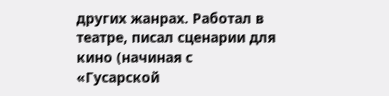других жанрах. Работал в театре, писал сценарии для кино (начиная с «Гусарской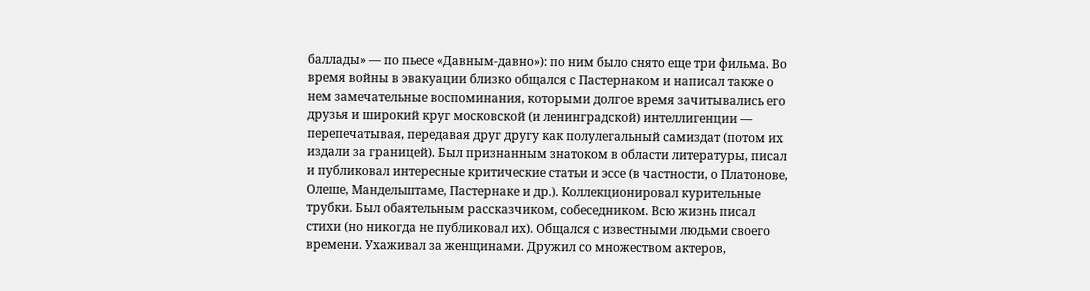баллады» — по пьесе «Давным-давно»): по ним было снято еще три фильма. Во время войны в эвакуации близко общался с Пастернаком и написал также о нем замечательные воспоминания, которыми долгое время зачитывались его друзья и широкий круг московской (и ленинградской) интеллигенции — перепечатывая, передавая друг другу как полулегальный самиздат (потом их издали за границей). Был признанным знатоком в области литературы, писал и публиковал интересные критические статьи и эссе (в частности, о Платонове, Олеше, Мандельштаме, Пастернаке и др.). Коллекционировал курительные трубки. Был обаятельным рассказчиком, собеседником. Всю жизнь писал стихи (но никогда не публиковал их). Общался с известными людьми своего времени. Ухаживал за женщинами. Дружил со множеством актеров,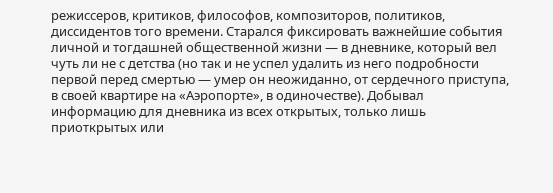режиссеров, критиков, философов, композиторов, политиков, диссидентов того времени. Старался фиксировать важнейшие события личной и тогдашней общественной жизни — в дневнике, который вел чуть ли не с детства (но так и не успел удалить из него подробности первой перед смертью — умер он неожиданно, от сердечного приступа, в своей квартире на «Аэропорте», в одиночестве). Добывал информацию для дневника из всех открытых, только лишь приоткрытых или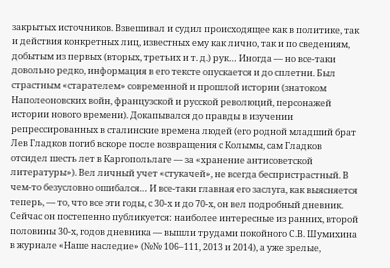закрытых источников. Взвешивал и судил происходящее как в политике, так и действия конкретных лиц, известных ему как лично, так и по сведениям, добытым из первых (вторых, третьих и т. д.) рук… Иногда — но все-таки довольно редко, информация в его тексте опускается и до сплетни. Был страстным «старателем» современной и прошлой истории (знатоком Наполеоновских войн, французской и русской революций, персонажей истории нового времени). Докапывался до правды в изучении репрессированных в сталинские времена людей (его родной младший брат Лев Гладков погиб вскоре после возвращения с Колымы, сам Гладков отсидел шесть лет в Каргопольлаге — за «хранение антисоветской литературы»). Вел личный учет «стукачей», не всегда беспристрастный. В чем-то безусловно ошибался… И все-таки главная его заслуга, как выясняется теперь, — то, что все эти годы, с 30-х и до 70-х, он вел подробный дневник. Сейчас он постепенно публикуется: наиболее интересные из ранних, второй половины 30-х, годов дневника — вышли трудами покойного С.В. Шумихина в журнале «Наше наследие» (№№ 106–111, 2013 и 2014), а уже зрелые,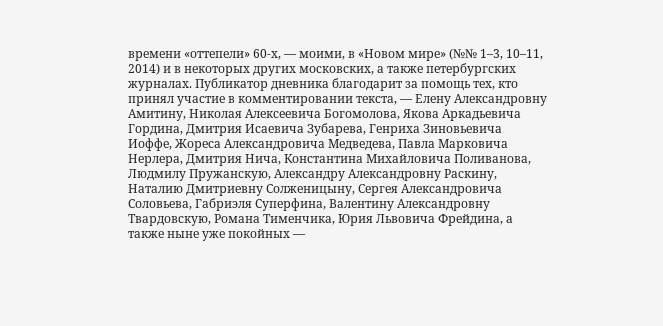времени «оттепели» 60-х, — моими, в «Новом мире» (№№ 1–3, 10–11, 2014) и в некоторых других московских, а также петербургских журналах. Публикатор дневника благодарит за помощь тех, кто принял участие в комментировании текста, — Елену Александровну Амитину, Николая Алексеевича Богомолова, Якова Аркадьевича Гордина, Дмитрия Исаевича Зубарева, Генриха Зиновьевича Иоффе, Жореса Александровича Медведева, Павла Марковича Нерлера, Дмитрия Нича, Константина Михайловича Поливанова, Людмилу Пружанскую, Александру Александровну Раскину, Наталию Дмитриевну Солженицыну, Сергея Александровича Соловьева, Габриэля Суперфина, Валентину Александровну Твардовскую, Романа Тименчика, Юрия Львовича Фрейдина, а также ныне уже покойных —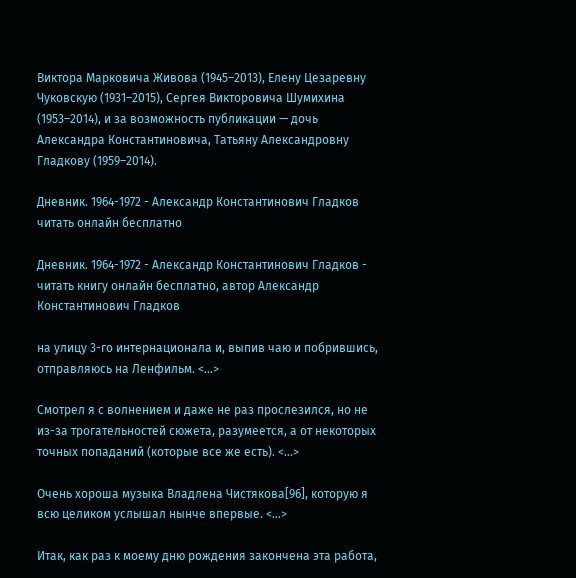Виктора Марковича Живова (1945–2013), Елену Цезаревну Чуковскую (1931–2015), Сергея Викторовича Шумихина (1953–2014), и за возможность публикации — дочь Александра Константиновича, Татьяну Александровну Гладкову (1959–2014).

Дневник. 1964-1972 - Александр Константинович Гладков читать онлайн бесплатно

Дневник. 1964-1972 - Александр Константинович Гладков - читать книгу онлайн бесплатно, автор Александр Константинович Гладков

на улицу 3-го интернационала и, выпив чаю и побрившись, отправляюсь на Ленфильм. <…>

Смотрел я с волнением и даже не раз прослезился, но не из-за трогательностей сюжета, разумеется, а от некоторых точных попаданий (которые все же есть). <…>

Очень хороша музыка Владлена Чистякова[96], которую я всю целиком услышал нынче впервые. <…>

Итак, как раз к моему дню рождения закончена эта работа,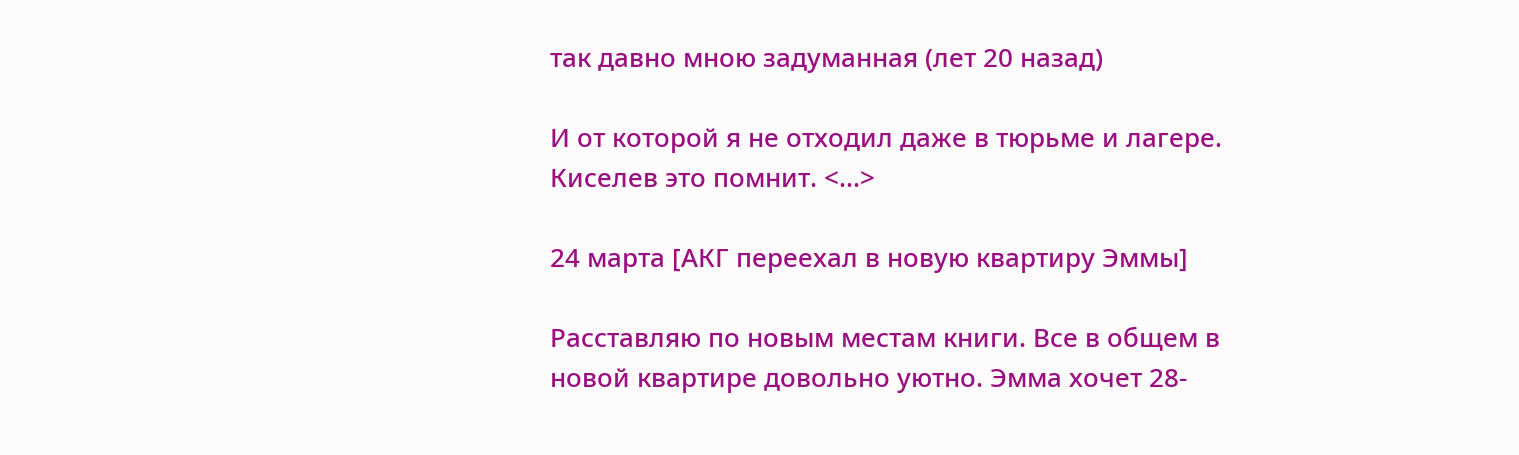так давно мною задуманная (лет 20 назад)

И от которой я не отходил даже в тюрьме и лагере. Киселев это помнит. <…>

24 марта [АКГ переехал в новую квартиру Эммы]

Расставляю по новым местам книги. Все в общем в новой квартире довольно уютно. Эмма хочет 28-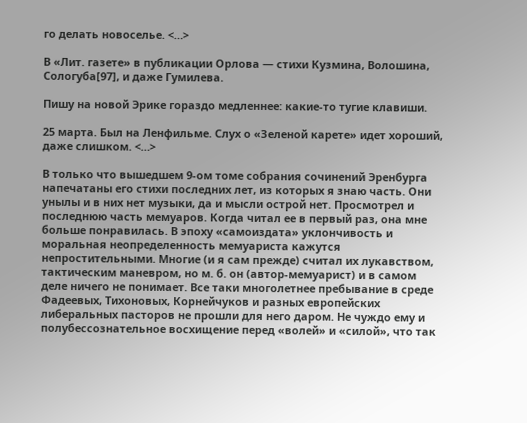го делать новоселье. <…>

В «Лит. газете» в публикации Орлова — стихи Кузмина, Волошина, Сологуба[97], и даже Гумилева.

Пишу на новой Эрике гораздо медленнее: какие-то тугие клавиши.

25 марта. Был на Ленфильме. Слух о «Зеленой карете» идет хороший, даже слишком. <…>

В только что вышедшем 9-ом томе собрания сочинений Эренбурга напечатаны его стихи последних лет, из которых я знаю часть. Они унылы и в них нет музыки, да и мысли острой нет. Просмотрел и последнюю часть мемуаров. Когда читал ее в первый раз, она мне больше понравилась. В эпоху «самоиздата» уклончивость и моральная неопределенность мемуариста кажутся непростительными. Многие (и я сам прежде) считал их лукавством, тактическим маневром, но м. б. он (автор-мемуарист) и в самом деле ничего не понимает. Все таки многолетнее пребывание в среде Фадеевых, Тихоновых, Корнейчуков и разных европейских либеральных пасторов не прошли для него даром. Не чуждо ему и полубессознательное восхищение перед «волей» и «силой», что так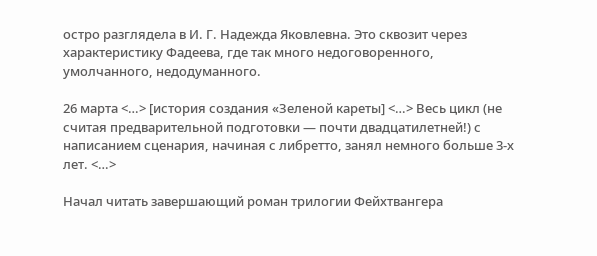остро разглядела в И. Г. Надежда Яковлевна. Это сквозит через характеристику Фадеева, где так много недоговоренного, умолчанного, недодуманного.

26 марта <…> [история создания «Зеленой кареты] <…> Весь цикл (не считая предварительной подготовки — почти двадцатилетней!) с написанием сценария, начиная с либретто, занял немного больше 3-х лет. <…>

Начал читать завершающий роман трилогии Фейхтвангера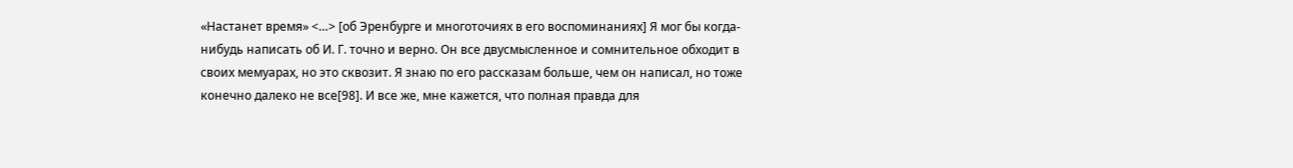«Настанет время» <…> [об Эренбурге и многоточиях в его воспоминаниях] Я мог бы когда-нибудь написать об И. Г. точно и верно. Он все двусмысленное и сомнительное обходит в своих мемуарах, но это сквозит. Я знаю по его рассказам больше, чем он написал, но тоже конечно далеко не все[98]. И все же, мне кажется, что полная правда для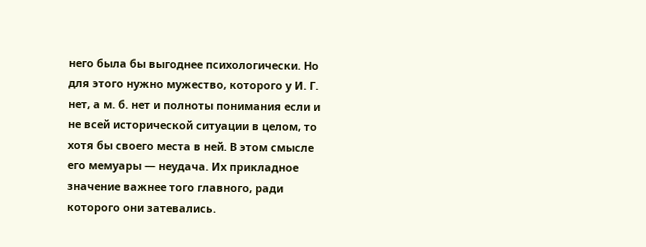него была бы выгоднее психологически. Но для этого нужно мужество, которого у И. Г. нет, а м. б. нет и полноты понимания если и не всей исторической ситуации в целом, то хотя бы своего места в ней. В этом смысле его мемуары — неудача. Их прикладное значение важнее того главного, ради которого они затевались.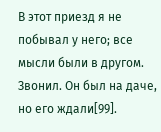В этот приезд я не побывал у него; все мысли были в другом. Звонил. Он был на даче, но его ждали[99].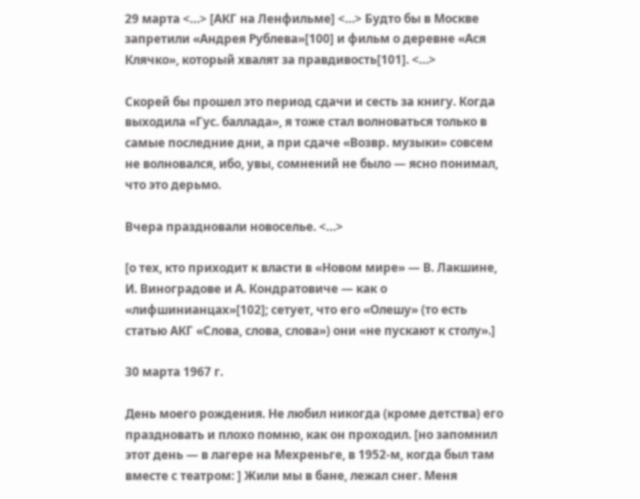29 марта <…> [АКГ на Ленфильме] <…> Будто бы в Москве запретили «Андрея Рублева»[100] и фильм о деревне «Ася Клячко», который хвалят за правдивость[101]. <…>

Скорей бы прошел это период сдачи и сесть за книгу. Когда выходила «Гус. баллада», я тоже стал волноваться только в самые последние дни, а при сдаче «Возвр. музыки» совсем не волновался, ибо, увы, сомнений не было — ясно понимал, что это дерьмо.

Вчера праздновали новоселье. <…>

[о тех, кто приходит к власти в «Новом мире» — В. Лакшине, И. Виноградове и А. Кондратовиче — как о «лифшинианцах»[102]; сетует, что его «Олешу» (то есть статью АКГ «Слова, слова, слова») они «не пускают к столу».]

30 марта 1967 г.

День моего рождения. Не любил никогда (кроме детства) его праздновать и плохо помню, как он проходил. [но запомнил этот день — в лагере на Мехреньге, в 1952-м, когда был там вместе с театром: ] Жили мы в бане, лежал снег. Меня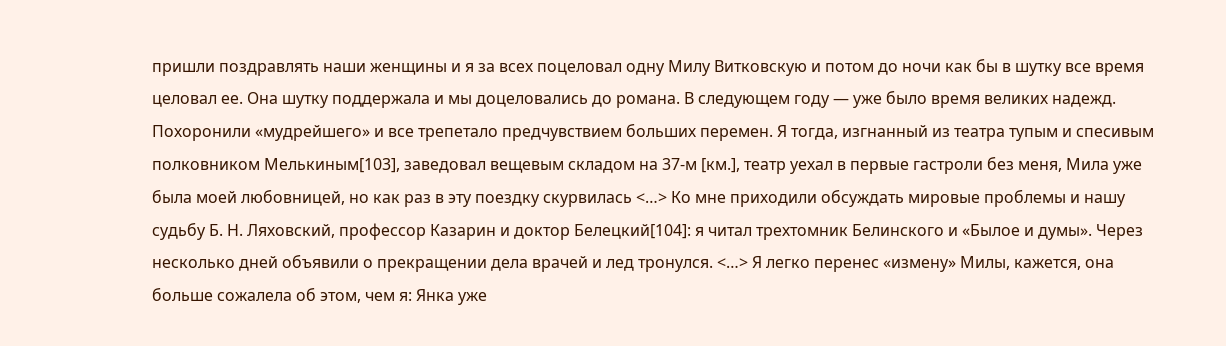пришли поздравлять наши женщины и я за всех поцеловал одну Милу Витковскую и потом до ночи как бы в шутку все время целовал ее. Она шутку поддержала и мы доцеловались до романа. В следующем году — уже было время великих надежд. Похоронили «мудрейшего» и все трепетало предчувствием больших перемен. Я тогда, изгнанный из театра тупым и спесивым полковником Мелькиным[103], заведовал вещевым складом на 37-м [км.], театр уехал в первые гастроли без меня, Мила уже была моей любовницей, но как раз в эту поездку скурвилась <…> Ко мне приходили обсуждать мировые проблемы и нашу судьбу Б. Н. Ляховский, профессор Казарин и доктор Белецкий[104]: я читал трехтомник Белинского и «Былое и думы». Через несколько дней объявили о прекращении дела врачей и лед тронулся. <…> Я легко перенес «измену» Милы, кажется, она больше сожалела об этом, чем я: Янка уже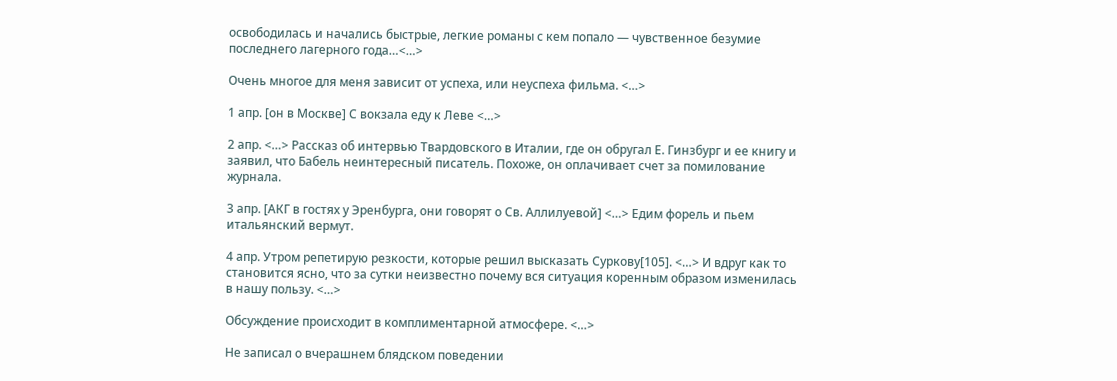освободилась и начались быстрые, легкие романы с кем попало — чувственное безумие последнего лагерного года…<…>

Очень многое для меня зависит от успеха, или неуспеха фильма. <…>

1 апр. [он в Москве] С вокзала еду к Леве <…>

2 апр. <…> Рассказ об интервью Твардовского в Италии, где он обругал Е. Гинзбург и ее книгу и заявил, что Бабель неинтересный писатель. Похоже, он оплачивает счет за помилование журнала.

3 апр. [АКГ в гостях у Эренбурга, они говорят о Св. Аллилуевой] <…> Едим форель и пьем итальянский вермут.

4 апр. Утром репетирую резкости, которые решил высказать Суркову[105]. <…> И вдруг как то становится ясно, что за сутки неизвестно почему вся ситуация коренным образом изменилась в нашу пользу. <…>

Обсуждение происходит в комплиментарной атмосфере. <…>

Не записал о вчерашнем блядском поведении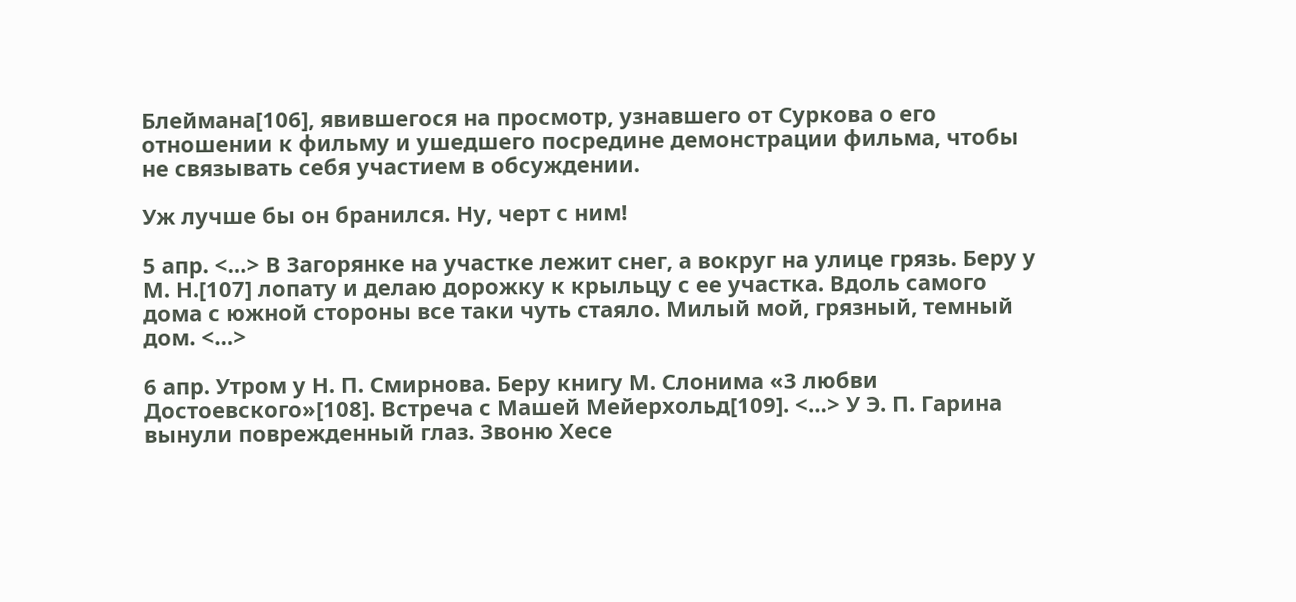Блеймана[106], явившегося на просмотр, узнавшего от Суркова о его отношении к фильму и ушедшего посредине демонстрации фильма, чтобы не связывать себя участием в обсуждении.

Уж лучше бы он бранился. Ну, черт с ним!

5 апр. <…> В Загорянке на участке лежит снег, а вокруг на улице грязь. Беру у М. Н.[107] лопату и делаю дорожку к крыльцу с ее участка. Вдоль самого дома с южной стороны все таки чуть стаяло. Милый мой, грязный, темный дом. <…>

6 апр. Утром у Н. П. Смирнова. Беру книгу М. Слонима «3 любви Достоевского»[108]. Встреча с Машей Мейерхольд[109]. <…> У Э. П. Гарина вынули поврежденный глаз. Звоню Хесе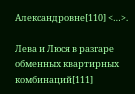Александровне[110] <…>.

Лева и Люся в разгаре обменных квартирных комбинаций[111]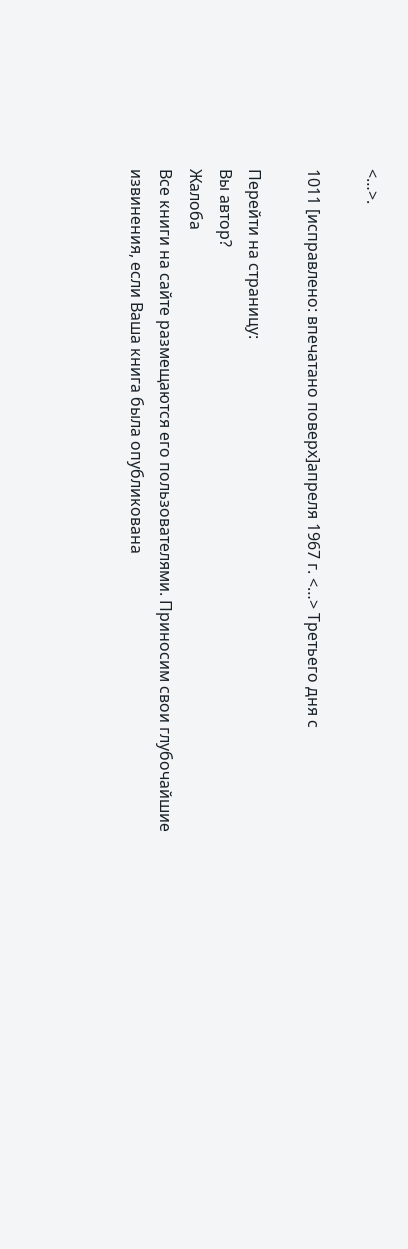<…>.

1011 [исправлено: впечатано поверх]апреля 1967 г. <…> Третьего дня с

Перейти на страницу:
Вы автор?
Жалоба
Все книги на сайте размещаются его пользователями. Приносим свои глубочайшие извинения, если Ваша книга была опубликована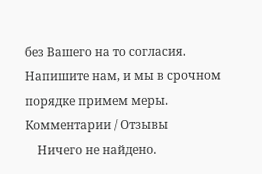без Вашего на то согласия.
Напишите нам, и мы в срочном порядке примем меры.
Комментарии / Отзывы
    Ничего не найдено.